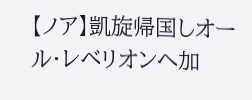【ノア】凱旋帰国しオール・レベリオンへ加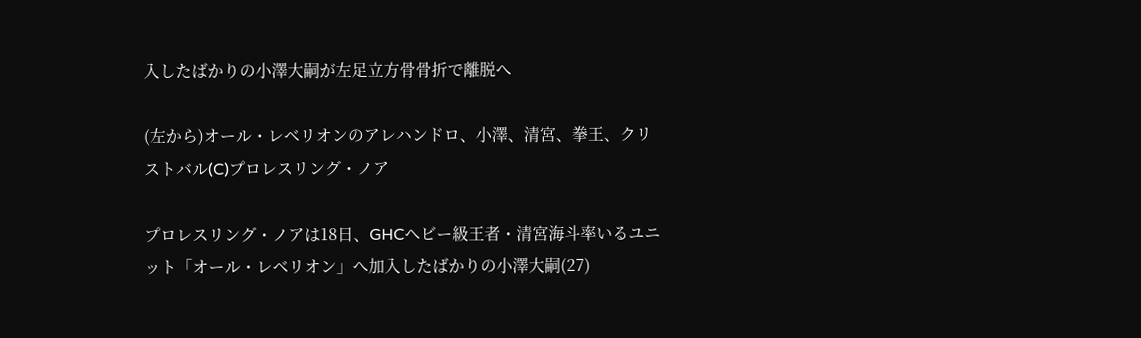入したばかりの小澤大嗣が左足立方骨骨折で離脱へ

(左から)オール・レベリオンのアレハンドロ、小澤、清宮、拳王、クリストバル(C)プロレスリング・ノア

プロレスリング・ノアは18日、GHCヘビー級王者・清宮海斗率いるユニット「オール・レベリオン」へ加入したばかりの小澤大嗣(27)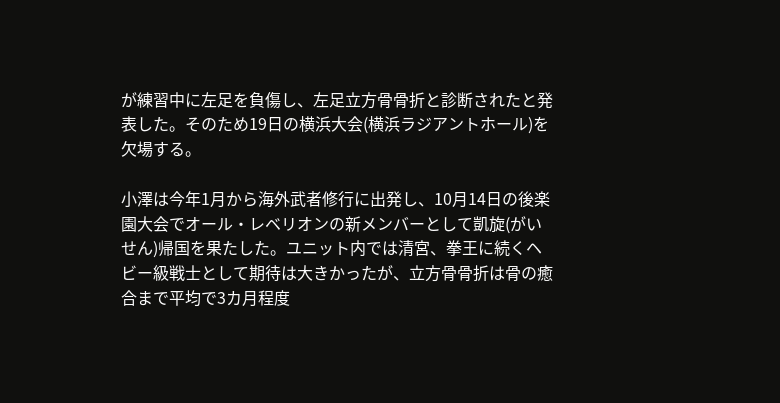が練習中に左足を負傷し、左足立方骨骨折と診断されたと発表した。そのため19日の横浜大会(横浜ラジアントホール)を欠場する。

小澤は今年1月から海外武者修行に出発し、10月14日の後楽園大会でオール・レベリオンの新メンバーとして凱旋(がいせん)帰国を果たした。ユニット内では清宮、拳王に続くヘビー級戦士として期待は大きかったが、立方骨骨折は骨の癒合まで平均で3カ月程度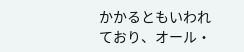かかるともいわれており、オール・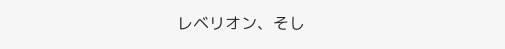レベリオン、そし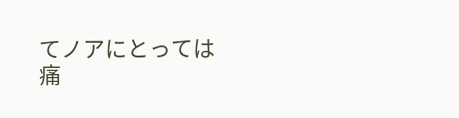てノアにとっては痛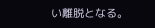い離脱となる。